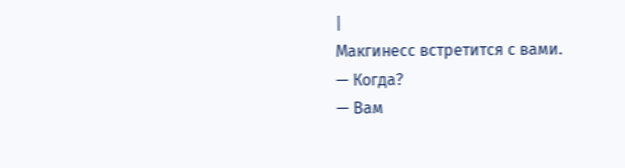|
Макгинесс встретится с вами.
— Когда?
— Вам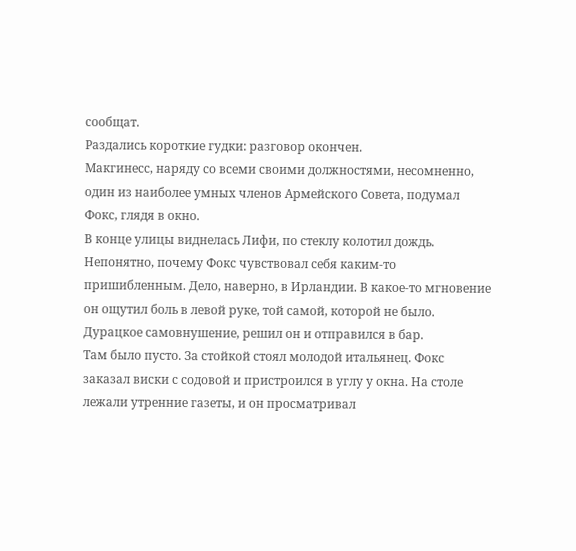сообщат.
Раздались короткие гудки: разговор окончен.
Макгинесс, наряду со всеми своими должностями, несомненно, один из наиболее умных членов Армейского Совета, подумал Фокс, глядя в окно.
В конце улицы виднелась Лифи, по стеклу колотил дождь. Непонятно, почему Фокс чувствовал себя каким-то пришибленным. Дело, наверно, в Ирландии. В какое-то мгновение он ощутил боль в левой руке, той самой, которой не было. Дурацкое самовнушение, решил он и отправился в бар.
Там было пусто. За стойкой стоял молодой итальянец. Фокс заказал виски с содовой и пристроился в углу у окна. На столе лежали утренние газеты, и он просматривал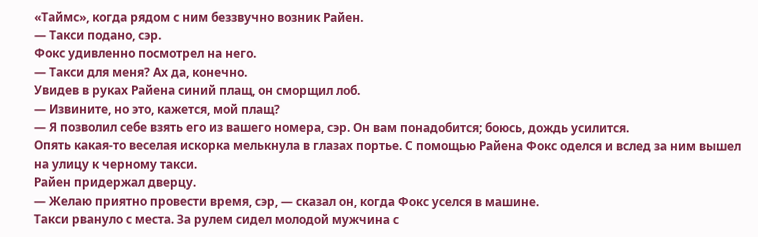«Таймс», когда рядом с ним беззвучно возник Райен.
— Такси подано, сэр.
Фокс удивленно посмотрел на него.
— Такси для меня? Ах да, конечно.
Увидев в руках Райена синий плащ, он сморщил лоб.
— Извините, но это, кажется, мой плащ?
— Я позволил себе взять его из вашего номера, сэр. Он вам понадобится; боюсь, дождь усилится.
Опять какая-то веселая искорка мелькнула в глазах портье. С помощью Райена Фокс оделся и вслед за ним вышел на улицу к черному такси.
Райен придержал дверцу.
— Желаю приятно провести время, сэр, — сказал он, когда Фокс уселся в машине.
Такси рвануло с места. За рулем сидел молодой мужчина с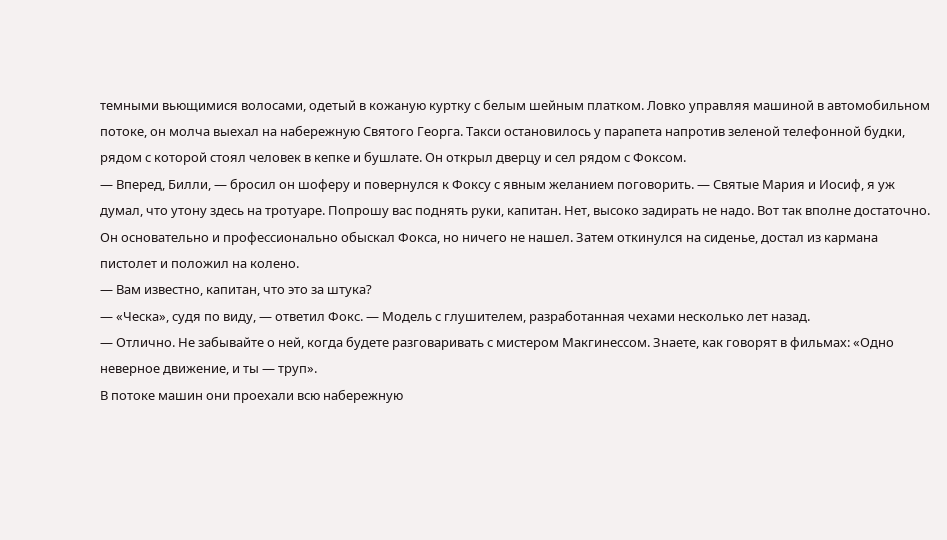темными вьющимися волосами, одетый в кожаную куртку с белым шейным платком. Ловко управляя машиной в автомобильном потоке, он молча выехал на набережную Святого Георга. Такси остановилось у парапета напротив зеленой телефонной будки, рядом с которой стоял человек в кепке и бушлате. Он открыл дверцу и сел рядом с Фоксом.
— Вперед, Билли, — бросил он шоферу и повернулся к Фоксу с явным желанием поговорить. — Святые Мария и Иосиф, я уж думал, что утону здесь на тротуаре. Попрошу вас поднять руки, капитан. Нет, высоко задирать не надо. Вот так вполне достаточно.
Он основательно и профессионально обыскал Фокса, но ничего не нашел. Затем откинулся на сиденье, достал из кармана пистолет и положил на колено.
— Вам известно, капитан, что это за штука?
— «Ческа», судя по виду, — ответил Фокс. — Модель с глушителем, разработанная чехами несколько лет назад.
— Отлично. Не забывайте о ней, когда будете разговаривать с мистером Макгинессом. Знаете, как говорят в фильмах: «Одно неверное движение, и ты — труп».
В потоке машин они проехали всю набережную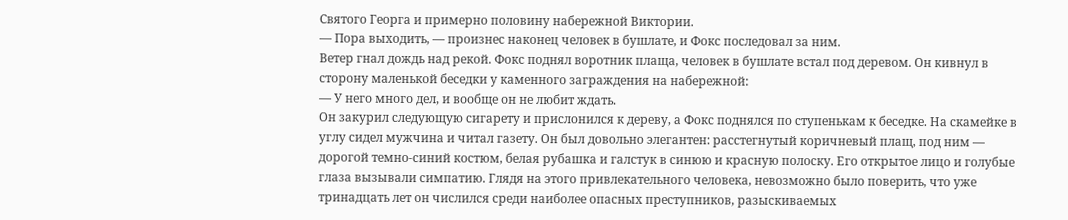Святого Георга и примерно половину набережной Виктории.
— Пора выходить, — произнес наконец человек в бушлате, и Фокс последовал за ним.
Ветер гнал дождь над рекой. Фокс поднял воротник плаща, человек в бушлате встал под деревом. Он кивнул в сторону маленькой беседки у каменного заграждения на набережной:
— У него много дел, и вообще он не любит ждать.
Он закурил следующую сигарету и прислонился к дереву, а Фокс поднялся по ступенькам к беседке. На скамейке в углу сидел мужчина и читал газету. Он был довольно элегантен: расстегнутый коричневый плащ, под ним — дорогой темно-синий костюм, белая рубашка и галстук в синюю и красную полоску. Его открытое лицо и голубые глаза вызывали симпатию. Глядя на этого привлекательного человека, невозможно было поверить, что уже тринадцать лет он числился среди наиболее опасных преступников, разыскиваемых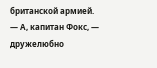британской армией.
— А, капитан Фокс, — дружелюбно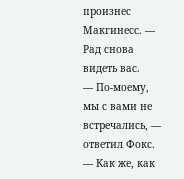произнес Макгинесс. — Рад снова видеть вас.
— По-моему, мы с вами не встречались, — ответил Фокс.
— Как же, как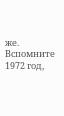же. Вспомните 1972 год,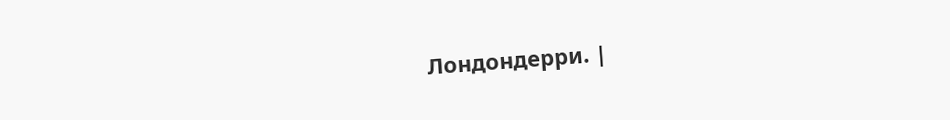Лондондерри. |